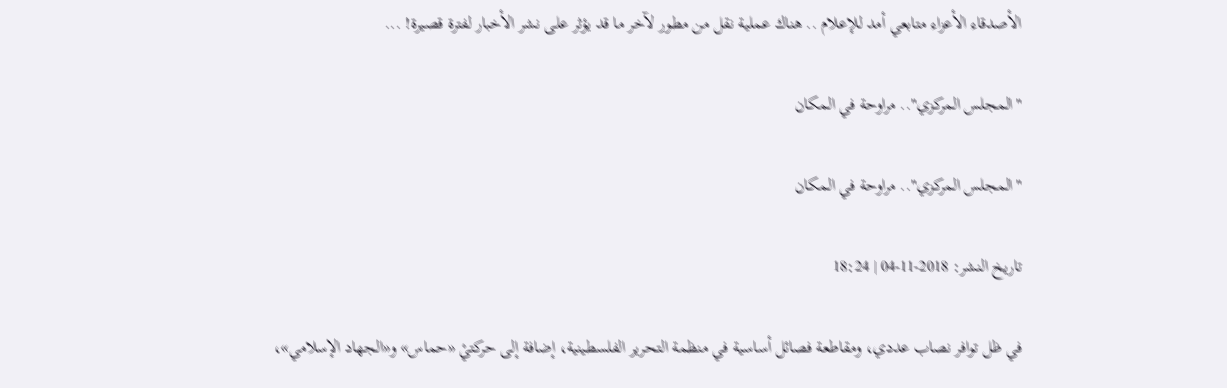الأصدقاء الأعزاء متابعي أمد للإعلام .. هناك عملية نقل من مطور لآخر ما قد يؤثر على نشر الأخبار لفترة قصيرة! ...

"المجلس المركزي".. مراوحة في المكان

"المجلس المركزي".. مراوحة في المكان

تاريخ النشر: 2018-11-04 | 18:24

في ظل توافر نصاب عددي، ومقاطعة فصائل أساسية في منظمة التحرير الفلسطينية، إضافة إلى حركتيْ «حماس» و«الجهاد الإسلامي»،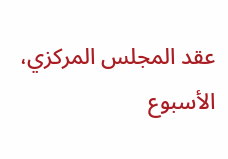عقد المجلس المركزي، الأسبوع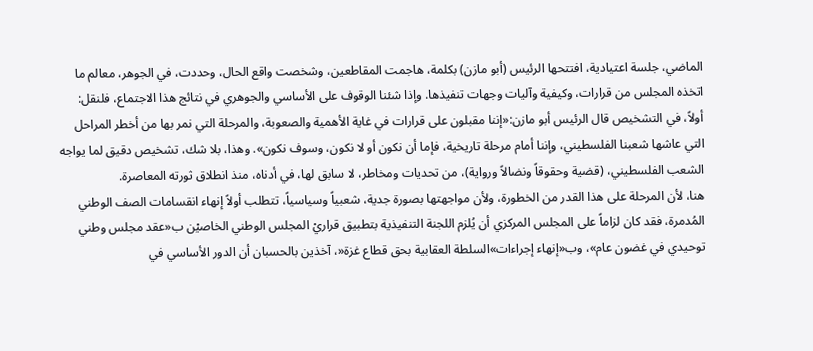الماضي، جلسة اعتيادية، افتتحها الرئيس (أبو مازن) بكلمة، هاجمت المقاطعين، وشخصت واقع الحال، وحددت، في الجوهر، معالم ما اتخذه المجلس من قرارات، وكيفية وآليات وجهات تنفيذها. وإذا شئنا الوقوف على الأساسي والجوهري في نتائج هذا الاجتماع، فلنقل:
أولاً، في التشخيص قال الرئيس أبو مازن:«إننا مقبلون على قرارات في غاية الأهمية والصعوبة، والمرحلة التي نمر بها من أخطر المراحل التي عاشها شعبنا الفلسطيني، وإننا أمام مرحلة تاريخية، فإما أن نكون أو لا نكون، وسوف نكون». وهذا، بلا شك، تشخيص دقيق لما يواجه الشعب الفلسطيني، (قضية وحقوقاً ونضالاً ورواية)، من تحديات ومخاطر، لا سابق لها، في أدناه، منذ انطلاق ثورته المعاصرة.
هنا، لأن المرحلة على هذا القدر من الخطورة، ولأن مواجهتها بصورة جدية، شعبياً وسياسياً، تتطلب أولاً إنهاء انقسامات الصف الوطني المُدمرة، فقد كان لزاماً على المجلس المركزي أن يُلزم اللجنة التنفيذية بتطبيق قراريْ المجلس الوطني الخاصيْن ب«عقد مجلس وطني توحيدي في غضون عام»، وب«إنهاء إجراءات»السلطة العقابية بحق قطاع غزة«، آخذين بالحسبان أن الدور الأساسي في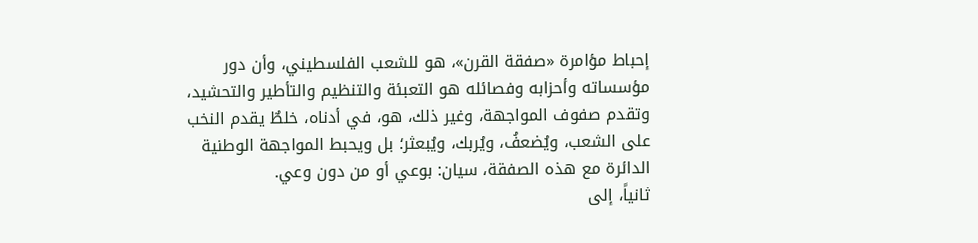إحباط مؤامرة «صفقة القرن»، هو للشعب الفلسطيني، وأن دور مؤسساته وأحزابه وفصائله هو التعبئة والتنظيم والتأطير والتحشيد، وتقدم صفوف المواجهة، وغير ذلك، هو، في أدناه، خلطٌ يقدم النخب على الشعب، ويُضعفُ، ويُربك، ويُبعثر؛ بل ويحبط المواجهة الوطنية الدائرة مع هذه الصفقة، سيان: بوعي أو من دون وعي.
ثانياً، إلى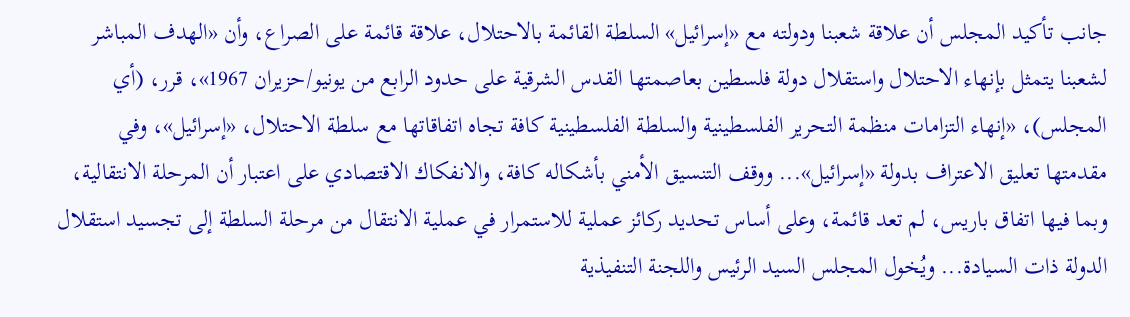جانب تأكيد المجلس أن علاقة شعبنا ودولته مع «إسرائيل» السلطة القائمة بالاحتلال، علاقة قائمة على الصراع، وأن «الهدف المباشر لشعبنا يتمثل بإنهاء الاحتلال واستقلال دولة فلسطين بعاصمتها القدس الشرقية على حدود الرابع من يونيو/حزيران 1967»، قرر، (أي المجلس)، «إنهاء التزامات منظمة التحرير الفلسطينية والسلطة الفلسطينية كافة تجاه اتفاقاتها مع سلطة الاحتلال، «إسرائيل»، وفي مقدمتها تعليق الاعتراف بدولة «إسرائيل»... ووقف التنسيق الأمني بأشكاله كافة، والانفكاك الاقتصادي على اعتبار أن المرحلة الانتقالية، وبما فيها اتفاق باريس، لم تعد قائمة، وعلى أساس تحديد ركائز عملية للاستمرار في عملية الانتقال من مرحلة السلطة إلى تجسيد استقلال الدولة ذات السيادة... ويُخول المجلس السيد الرئيس واللجنة التنفيذية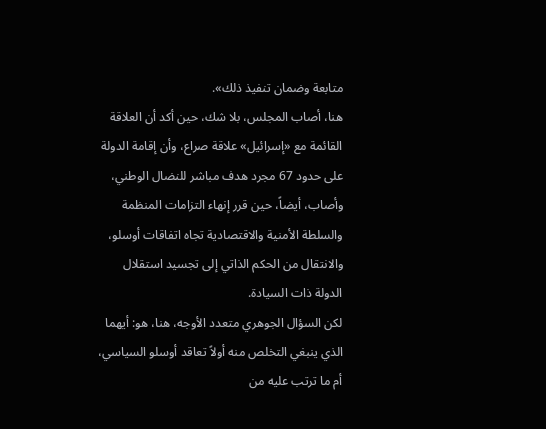متابعة وضمان تنفيذ ذلك».
هنا، أصاب المجلس، بلا شك، حين أكد أن العلاقة القائمة مع «إسرائيل» علاقة صراع، وأن إقامة الدولة على حدود 67 مجرد هدف مباشر للنضال الوطني، وأصاب، أيضاً، حين قرر إنهاء التزامات المنظمة والسلطة الأمنية والاقتصادية تجاه اتفاقات أوسلو، والانتقال من الحكم الذاتي إلى تجسيد استقلال الدولة ذات السيادة.
لكن السؤال الجوهري متعدد الأوجه، هنا، هو: أيهما الذي ينبغي التخلص منه أولاً تعاقد أوسلو السياسي، أم ما ترتب عليه من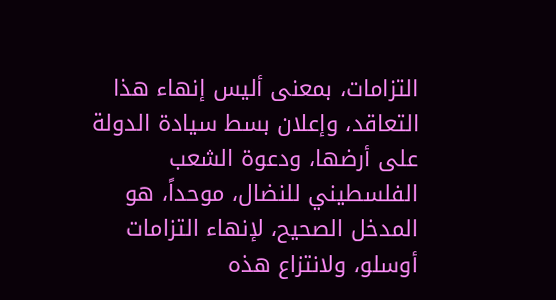التزامات، بمعنى أليس إنهاء هذا التعاقد، وإعلان بسط سيادة الدولة على أرضها، ودعوة الشعب الفلسطيني للنضال، موحداً، هو المدخل الصحيح، لإنهاء التزامات أوسلو، ولانتزاع هذه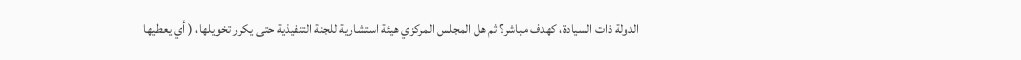الدولة ذات السيادة، كهدف مباشر؟ ثم هل المجلس المركزي هيئة استشارية للجنة التنفيذية حتى يكرر تخويلها، ( أي يعطيها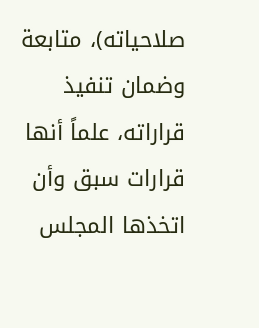صلاحياته)، متابعة وضمان تنفيذ قراراته، علماً أنها قرارات سبق وأن اتخذها المجلس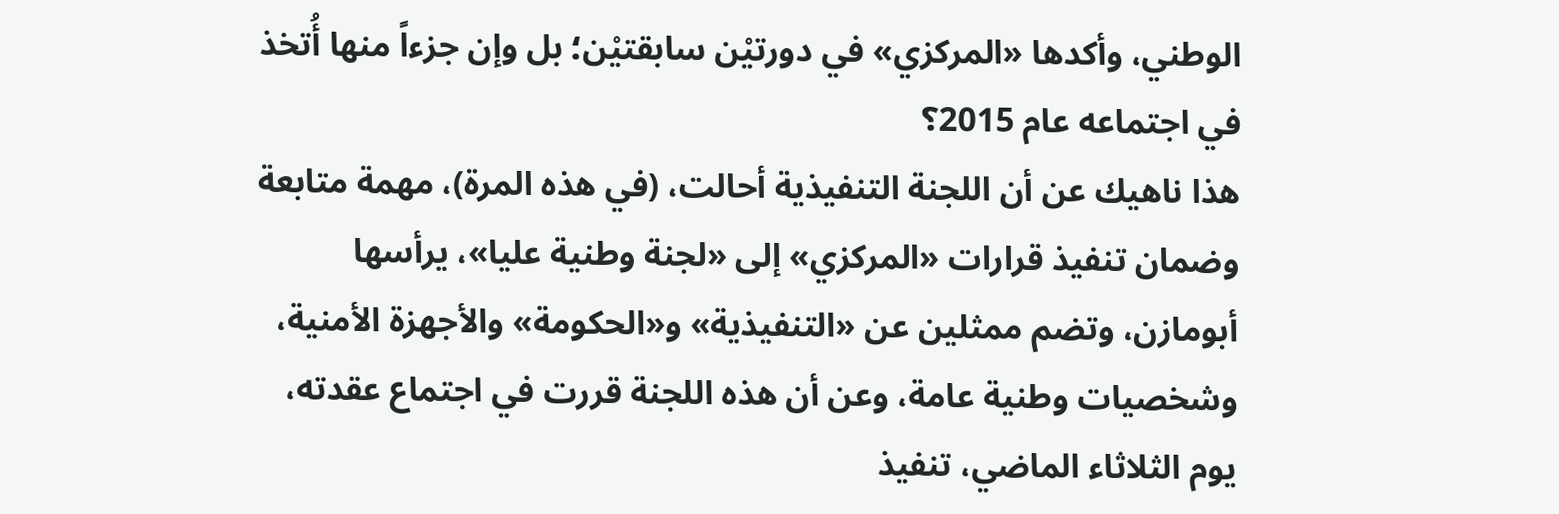الوطني، وأكدها «المركزي» في دورتيْن سابقتيْن؛ بل وإن جزءاً منها أُتخذ في اجتماعه عام 2015؟
هذا ناهيك عن أن اللجنة التنفيذية أحالت، (في هذه المرة)، مهمة متابعة وضمان تنفيذ قرارات «المركزي» إلى «لجنة وطنية عليا»، يرأسها أبومازن، وتضم ممثلين عن «التنفيذية» و«الحكومة» والأجهزة الأمنية، وشخصيات وطنية عامة، وعن أن هذه اللجنة قررت في اجتماع عقدته، يوم الثلاثاء الماضي، تنفيذ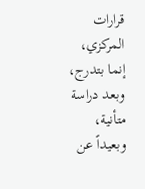قرارات المركزي، إنما بتدرج، وبعد دراسة متأنية، وبعيداً عن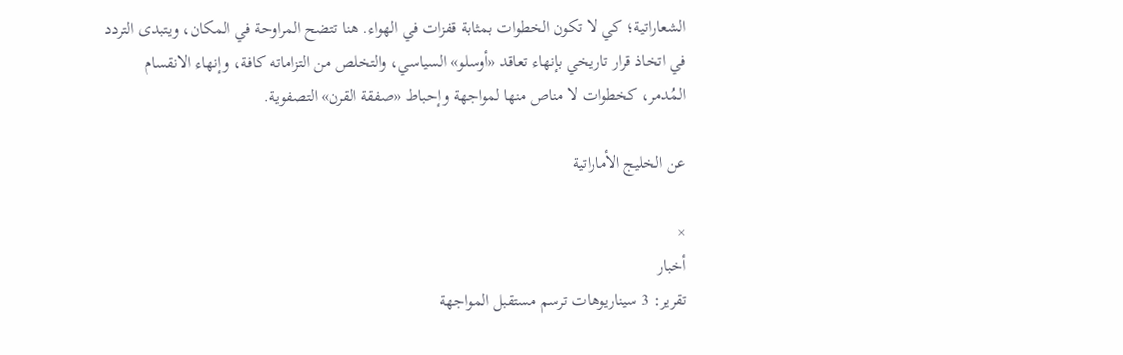الشعاراتية؛ كي لا تكون الخطوات بمثابة قفزات في الهواء. هنا تتضح المراوحة في المكان، ويتبدى التردد في اتخاذ قرار تاريخي بإنهاء تعاقد «أوسلو» السياسي، والتخلص من التزاماته كافة، وإنهاء الانقسام المُدمر، كخطوات لا مناص منها لمواجهة وإحباط «صفقة القرن» التصفوية.

عن الخليج الأماراتية

×
أخبار
تقرير: 3 سيناريوهات ترسم مستقبل المواجهة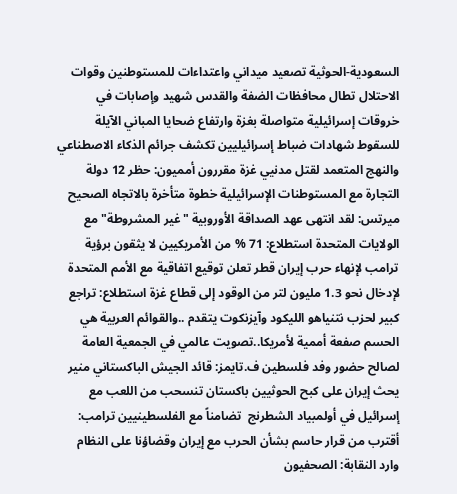السعودية-الحوثية تصعيد ميداني واعتداءات للمستوطنين وقوات الاحتلال تطال محافظات الضفة والقدس شهيد وإصابات في خروقات إسرائيلية متواصلة بغزة وارتفاع ضحايا المباني الآيلة للسقوط شهادات ضباط إسرائيليين تكشف جرائم الذكاء الاصطناعي والنهج المتعمد لقتل مدنيي غزة مقررون أمميون: حظر 12 دولة التجارة مع المستوطنات الإسرائيلية خطوة متأخرة بالاتجاه الصحيح ميرتس: لقد انتهى عهد الصداقة الأوروبية "غير المشروطة" مع الولايات المتحدة استطلاع: 71 % من الأمريكيين لا يثقون برؤية ترامب لإنهاء حرب إيران قطر تعلن توقيع اتفاقية مع الأمم المتحدة لإدخال نحو 1.3 مليون لتر من الوقود إلى قطاع غزة استطلاع: تراجع كبير لحزب نتنياهو الليكود وآيزنكوت يتقدم ..والقوائم العربية هي الحسم صفعة أممية لأمريكا..تصويت عالمي في الجمعية العامة لصالح حضور وفد فلسطين ف.تايمز: قائد الجيش الباكستاني منير يحث إيران على كبح الحوثيين باكستان تنسحب من اللعب مع إسرائيل في أولمبياد الشطرنج  تضامناً مع الفلسطينيين ترامب: أقترب من قرار حاسم بشأن الحرب مع إيران وقضاؤنا على النظام وارد النقابة: الصحفيون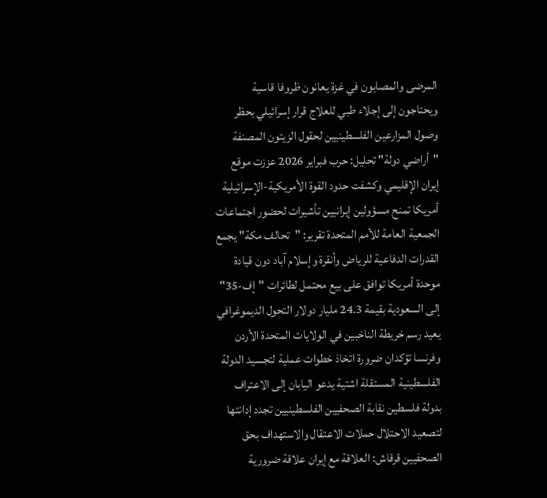المرضى والمصابون في غزة يعانون ظروفا قاسية ويحتاجون إلى إجلاء طبي للعلاج قرار إسرائيلي بحظر وصول المزارعين الفلسطينيين لحقول الزيتون المصنفة "أراضي دولة" تحليل: حرب فبراير 2026 عززت موقع إيران الإقليمي وكشفت حدود القوة الأمريكية-الإسرائيلية أمريكا تمنح مسؤولين إيرانيين تأشيرات لحضور اجتماعات الجمعية العامة للأمم المتحدة تقرير: "تحالف مكة" يجمع القدرات الدفاعية للرياض وأنقرة وإسلام آباد دون قيادة موحدة أمريكا توافق على بيع محتمل لطائرات "إف-35" إلى السعودية بقيمة 24.3 مليار دولار التحول الديموغرافي يعيد رسم خريطة الناخبين في الولايات المتحدة الأردن وفرنسا تؤكدان ضرورة اتخاذ خطوات عملية لتجسيد الدولة الفلسطينية المستقلة اشتية يدعو اليابان إلى الاعتراف بدولة فلسطين نقابة الصحفيين الفلسطينيين تجدد إدانتها لتصعيد الاحتلال حملات الاعتقال والاستهداف بحق الصحفيين قرقاش: العلاقة مع إيران علاقة ضرورية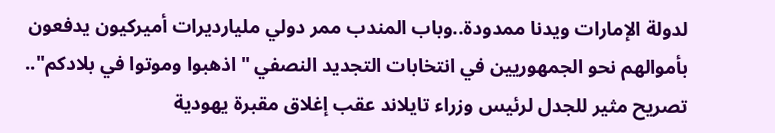لدولة الإمارات ويدنا ممدودة..وباب المندب ممر دولي مليارديرات أميركيون يدفعون بأموالهم نحو الجمهوريين في انتخابات التجديد النصفي "اذهبوا وموتوا في بلادكم".. تصريح مثير للجدل لرئيس وزراء تايلاند عقب إغلاق مقبرة يهودية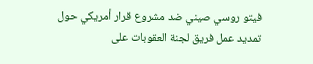فيتو روسي صيني ضد مشروع قرار أمريكي حول تمديد عمل فريق لجنة العقوبات على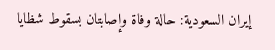إيران السعودية: حالة وفاة وإصابتان بسقوط شظايا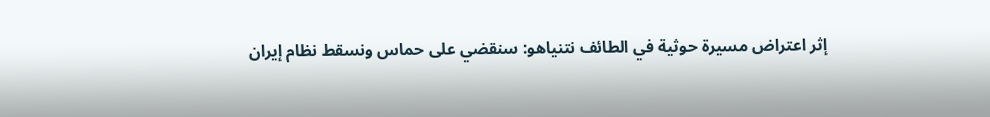إثر اعتراض مسيرة حوثية في الطائف نتنياهو: سنقضي على حماس ونسقط نظام إيران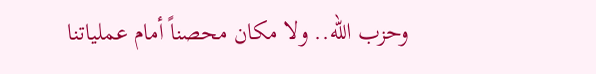وحزب الله.. ولا مكان محصناً أمام عملياتنا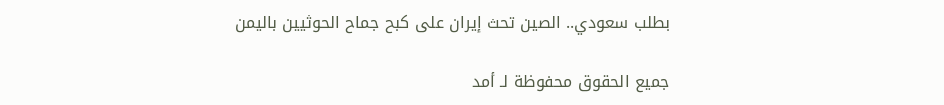بطلب سعودي.. الصين تحث إيران على كبح جماح الحوثيين باليمن

جميع الحقوق محفوظة لـ أمد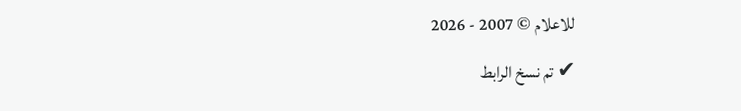للاعلام © 2007 - 2026

✔ تم نسخ الرابط